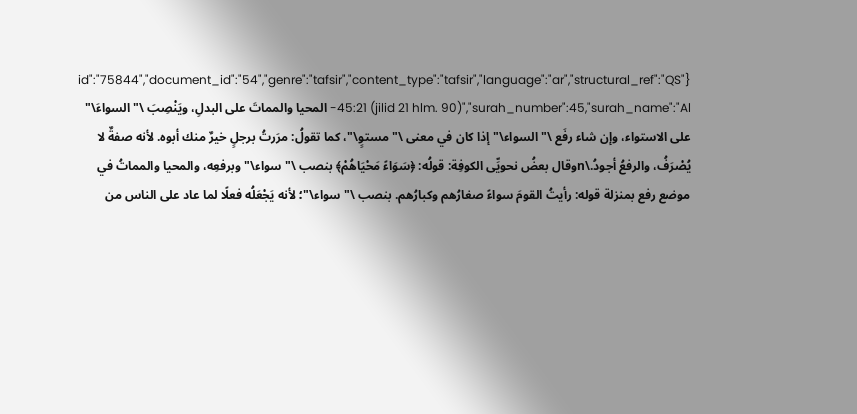{"id":"75844","document_id":"54","genre":"tafsir","content_type":"tafsir","language":"ar","structural_ref":"QS 45:21 (jilid 21 hlm. 90)","surah_number":45,"surah_name":"Al- المحيا والمماتَ على البدلِ، ويَنْصِبَ \"السواءَ\" على الاستواء، وإن شاء رفَع \"السواء\" إذا كان في معنى \"مستوٍ\"، كما تقولُ: مرَرتُ برجلٍ خيرٌ منك أبوه. لأنه صفةٌ لا يُصْرَفُ، والرفعُ أجودُ.\nوقال بعضُ نحويِّى الكوفِة: قولُه: ﴿سَوَاءً مَحْيَاهُمْ﴾ بنصب \"سواء\" وبرفعِه، والمحيا والمماتُ في موضع رفع بمنزلة قوله: رأيتُ القومَ سواءً صغارُهم وكبارُهم. بنصب \"سواء\"؛ لأنه يَجْعَلُه فعلًا لما عاد على الناس من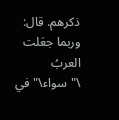ذكرهم. قال: وربما جعَلت العربُ \"سواء\" في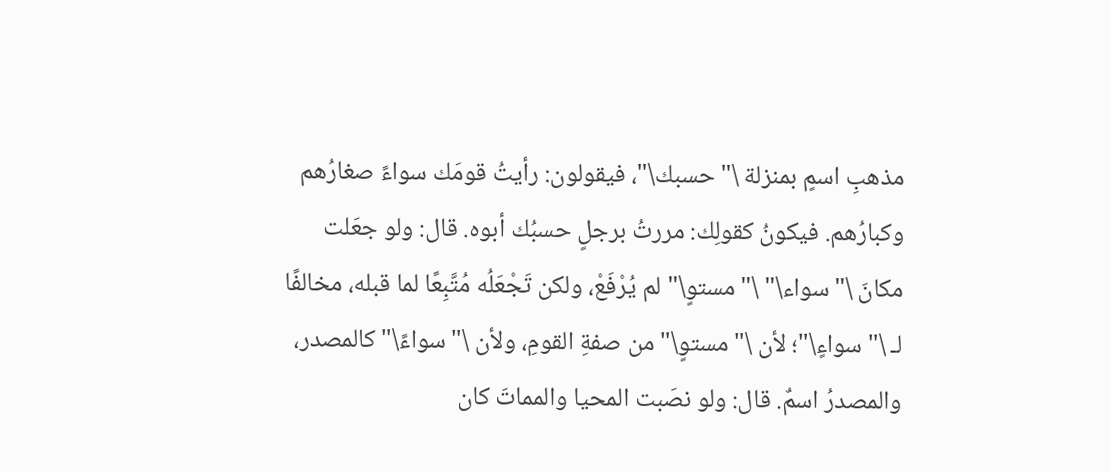مذهبِ اسمٍ بمنزلة \"حسبك\"، فيقولون: رأيتُ قومَك سواءً صغارُهم وكبارُهم. فيكونُ كقولِك: مررتُ برجلٍ حسبُك أبوه. قال: ولو جعَلت مكانَ \"سواء\" \"مستوٍ\" لم يُرْفَعْ، ولكن تَجْعَلُه مُتَّبِعًا لما قبله، مخالفًا لـ \"سواءٍ\"؛ لأن \"مستوٍ\" من صفةِ القومِ، ولأن \"سواءً\" كالمصدر، والمصدرُ اسمٌ. قال: ولو نصَبت المحيا والمماتَ كان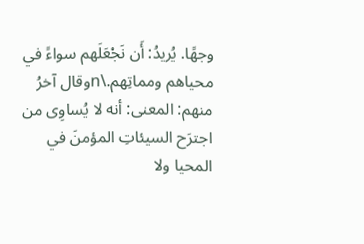وجهًا. يُريدُ: أَن نَجْعَلَهم سواءً في محياهم ومماتِهم.\nوقال آخرُ منهم: المعنى: أنه لا يُساوِى من اجترَح السيئاتِ المؤمنَ في المحيا ولا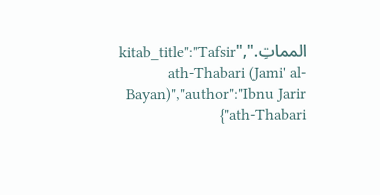المماتِ.","kitab_title":"Tafsir ath-Thabari (Jami' al-Bayan)","author":"Ibnu Jarir ath-Thabari"}